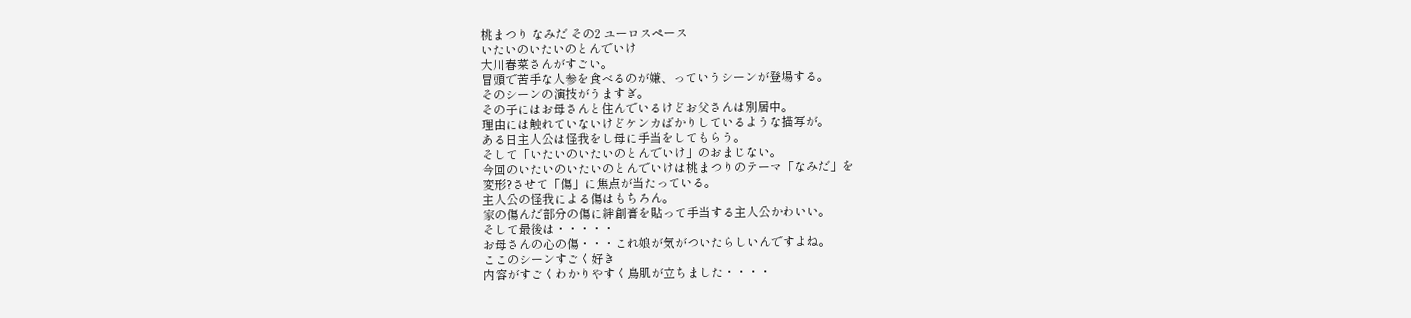桃まつり なみだ その2 ユーロスペース
いたいのいたいのとんでいけ
大川春菜さんがすごい。
冒頭で苦手な人参を食べるのが嫌、っていうシーンが登場する。
そのシーンの演技がうますぎ。
その子にはお母さんと住んでいるけどお父さんは別居中。
理由には触れていないけどケンカばかりしているような描写が。
ある日主人公は怪我をし母に手当をしてもらう。
そして「いたいのいたいのとんでいけ」のおまじない。
今回のいたいのいたいのとんでいけは桃まつりのテーマ「なみだ」を
変形?させて「傷」に焦点が当たっている。
主人公の怪我による傷はもちろん。
家の傷んだ部分の傷に絆創膏を貼って手当する主人公かわいい。
そして最後は・・・・・
お母さんの心の傷・・・これ娘が気がついたらしいんですよね。
ここのシーンすごく好き
内容がすごくわかりやすく鳥肌が立ちました・・・・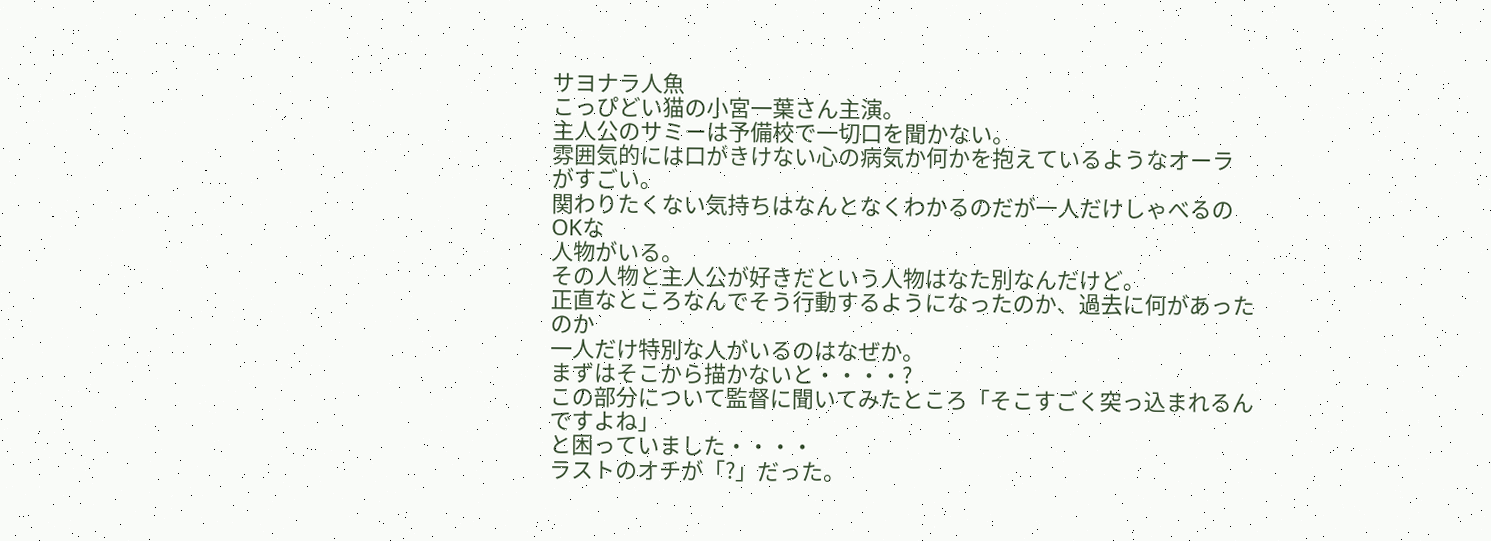サヨナラ人魚
こっぴどい猫の小宮一葉さん主演。
主人公のサミーは予備校で一切口を聞かない。
雰囲気的には口がきけない心の病気か何かを抱えているようなオーラ
がすごい。
関わりたくない気持ちはなんとなくわかるのだが一人だけしゃべるのOKな
人物がいる。
その人物と主人公が好きだという人物はなた別なんだけど。
正直なところなんでそう行動するようになったのか、過去に何があったのか
一人だけ特別な人がいるのはなぜか。
まずはそこから描かないと・・・・?
この部分について監督に聞いてみたところ「そこすごく突っ込まれるんですよね」
と困っていました・・・・
ラストのオチが「?」だった。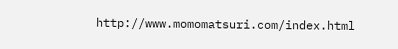http://www.momomatsuri.com/index.html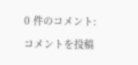0 件のコメント:
コメントを投稿